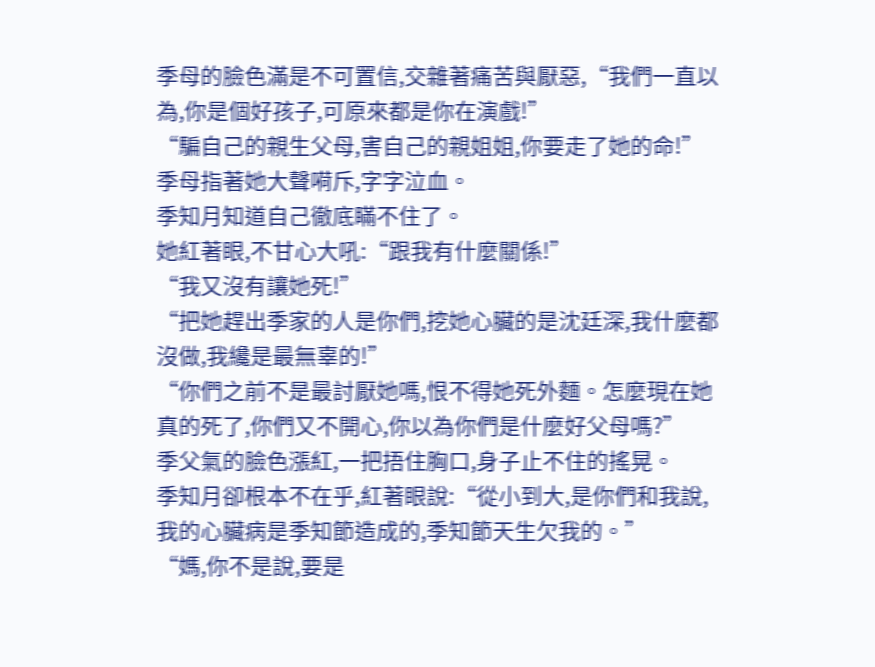季母的臉色滿是不可置信,交雜著痛苦與厭惡,“我們一直以為,你是個好孩子,可原來都是你在演戲!”
“騙自己的親生父母,害自己的親姐姐,你要走了她的命!”
季母指著她大聲嗬斥,字字泣血。
季知月知道自己徹底瞞不住了。
她紅著眼,不甘心大吼:“跟我有什麼關係!”
“我又沒有讓她死!”
“把她趕出季家的人是你們,挖她心臟的是沈廷深,我什麼都沒做,我纔是最無辜的!”
“你們之前不是最討厭她嗎,恨不得她死外麵。怎麼現在她真的死了,你們又不開心,你以為你們是什麼好父母嗎?”
季父氣的臉色漲紅,一把捂住胸口,身子止不住的搖晃。
季知月卻根本不在乎,紅著眼說:“從小到大,是你們和我說,我的心臟病是季知節造成的,季知節天生欠我的。”
“媽,你不是說,要是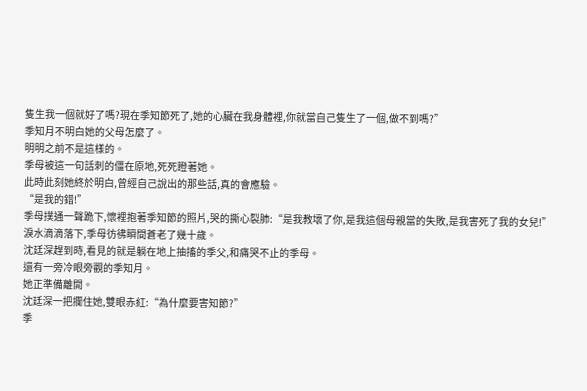隻生我一個就好了嗎?現在季知節死了,她的心臟在我身體裡,你就當自己隻生了一個,做不到嗎?”
季知月不明白她的父母怎麼了。
明明之前不是這樣的。
季母被這一句話刺的僵在原地,死死瞪著她。
此時此刻她終於明白,曾經自己說出的那些話,真的會應驗。
“是我的錯!”
季母撲通一聲跪下,懷裡抱著季知節的照片,哭的撕心裂肺:“是我教壞了你,是我這個母親當的失敗,是我害死了我的女兒!”
淚水滴滴落下,季母彷彿瞬間蒼老了幾十歲。
沈廷深趕到時,看見的就是躺在地上抽搐的季父,和痛哭不止的季母。
還有一旁冷眼旁觀的季知月。
她正準備離開。
沈廷深一把攔住她,雙眼赤紅:“為什麼要害知節?”
季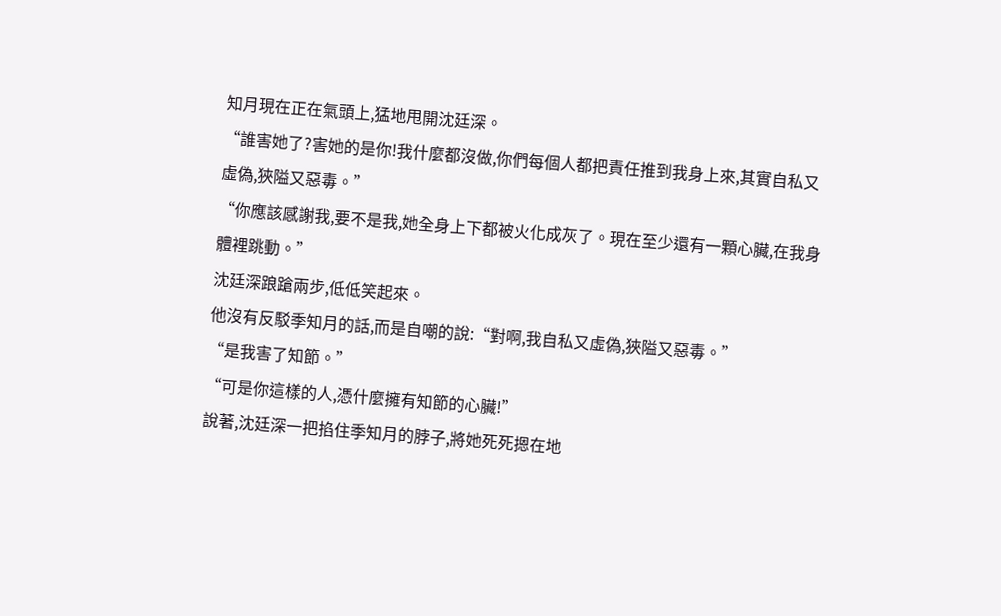知月現在正在氣頭上,猛地甩開沈廷深。
“誰害她了?害她的是你!我什麼都沒做,你們每個人都把責任推到我身上來,其實自私又虛偽,狹隘又惡毒。”
“你應該感謝我,要不是我,她全身上下都被火化成灰了。現在至少還有一顆心臟,在我身體裡跳動。”
沈廷深踉蹌兩步,低低笑起來。
他沒有反駁季知月的話,而是自嘲的說:“對啊,我自私又虛偽,狹隘又惡毒。”
“是我害了知節。”
“可是你這樣的人,憑什麼擁有知節的心臟!”
說著,沈廷深一把掐住季知月的脖子,將她死死摁在地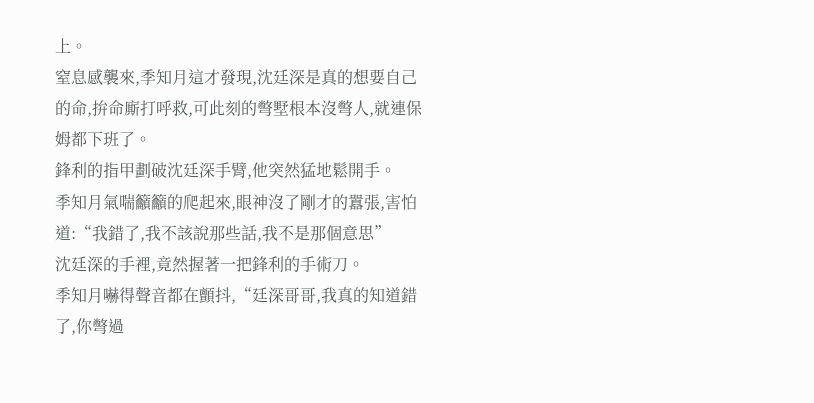上。
窒息感襲來,季知月這才發現,沈廷深是真的想要自己的命,拚命廝打呼救,可此刻的彆墅根本沒彆人,就連保姆都下班了。
鋒利的指甲劃破沈廷深手臂,他突然猛地鬆開手。
季知月氣喘籲籲的爬起來,眼神沒了剛才的囂張,害怕道:“我錯了,我不該說那些話,我不是那個意思”
沈廷深的手裡,竟然握著一把鋒利的手術刀。
季知月嚇得聲音都在顫抖,“廷深哥哥,我真的知道錯了,你彆過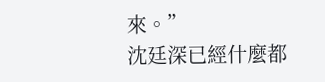來。”
沈廷深已經什麼都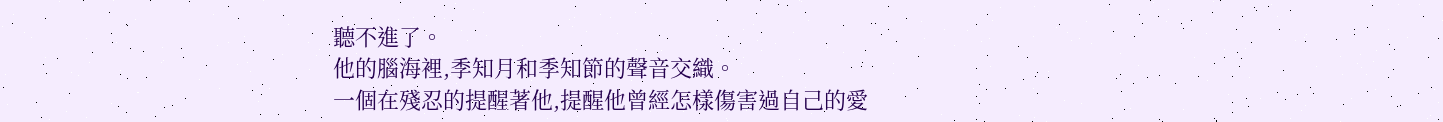聽不進了。
他的腦海裡,季知月和季知節的聲音交織。
一個在殘忍的提醒著他,提醒他曾經怎樣傷害過自己的愛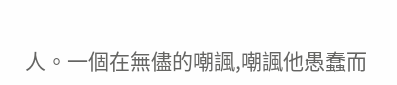人。一個在無儘的嘲諷,嘲諷他愚蠢而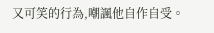又可笑的行為,嘲諷他自作自受。